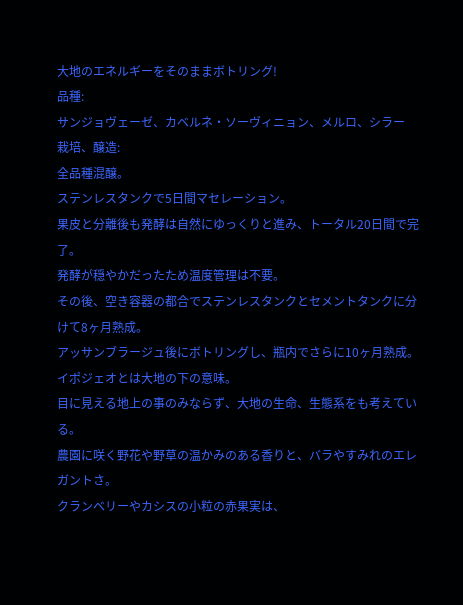大地のエネルギーをそのままボトリング!
品種:
サンジョヴェーゼ、カベルネ・ソーヴィニョン、メルロ、シラー
栽培、醸造:
全品種混醸。
ステンレスタンクで5日間マセレーション。
果皮と分離後も発酵は自然にゆっくりと進み、トータル20日間で完了。
発酵が穏やかだったため温度管理は不要。
その後、空き容器の都合でステンレスタンクとセメントタンクに分けて8ヶ月熟成。
アッサンブラージュ後にボトリングし、瓶内でさらに10ヶ月熟成。
イポジェオとは大地の下の意味。
目に見える地上の事のみならず、大地の生命、生態系をも考えている。
農園に咲く野花や野草の温かみのある香りと、バラやすみれのエレガントさ。
クランベリーやカシスの小粒の赤果実は、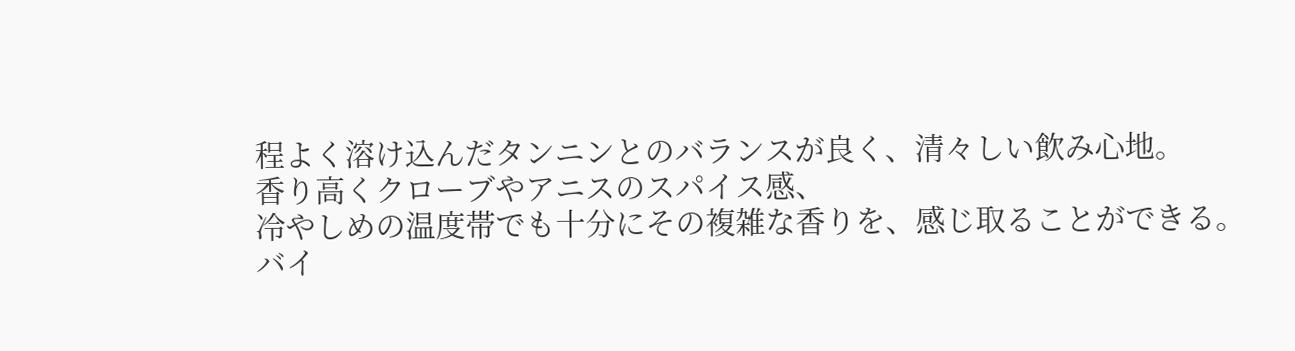程よく溶け込んだタンニンとのバランスが良く、清々しい飲み心地。
香り高くクローブやアニスのスパイス感、
冷やしめの温度帯でも十分にその複雑な香りを、感じ取ることができる。
バイ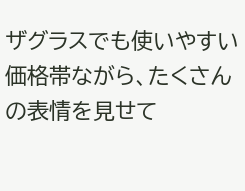ザグラスでも使いやすい価格帯ながら、たくさんの表情を見せて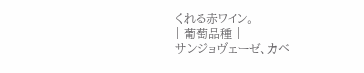くれる赤ワイン。
| 葡萄品種 |
サンジョヴェーゼ、カベ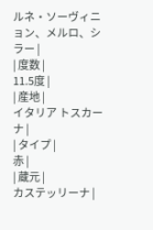ルネ・ソーヴィニョン、メルロ、シラー |
| 度数 |
11.5度 |
| 産地 |
イタリア トスカーナ |
| タイプ |
赤 |
| 蔵元 |
カステッリーナ |